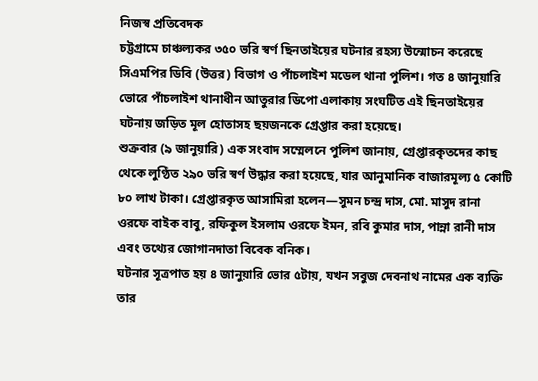নিজস্ব প্রতিবেদক
চট্টগ্রামে চাঞ্চল্যকর ৩৫০ ভরি স্বর্ণ ছিনতাইয়ের ঘটনার রহস্য উন্মোচন করেছে সিএমপির ডিবি (উত্তর) বিভাগ ও পাঁচলাইশ মডেল থানা পুলিশ। গত ৪ জানুয়ারি ভোরে পাঁচলাইশ থানাধীন আতুরার ডিপো এলাকায় সংঘটিত এই ছিনতাইয়ের ঘটনায় জড়িত মূল হোতাসহ ছয়জনকে গ্রেপ্তার করা হয়েছে।
শুক্রবার (৯ জানুয়ারি) এক সংবাদ সম্মেলনে পুলিশ জানায়, গ্রেপ্তারকৃতদের কাছ থেকে লুণ্ঠিত ২৯০ ভরি স্বর্ণ উদ্ধার করা হয়েছে, যার আনুমানিক বাজারমূল্য ৫ কোটি ৮০ লাখ টাকা। গ্রেপ্তারকৃত আসামিরা হলেন—সুমন চন্দ্র দাস, মো. মাসুদ রানা ওরফে বাইক বাবু, রফিকুল ইসলাম ওরফে ইমন, রবি কুমার দাস, পান্না রানী দাস এবং তথ্যের জোগানদাতা বিবেক বনিক।
ঘটনার সূত্রপাত হয় ৪ জানুয়ারি ভোর ৫টায়, যখন সবুজ দেবনাথ নামের এক ব্যক্তি তার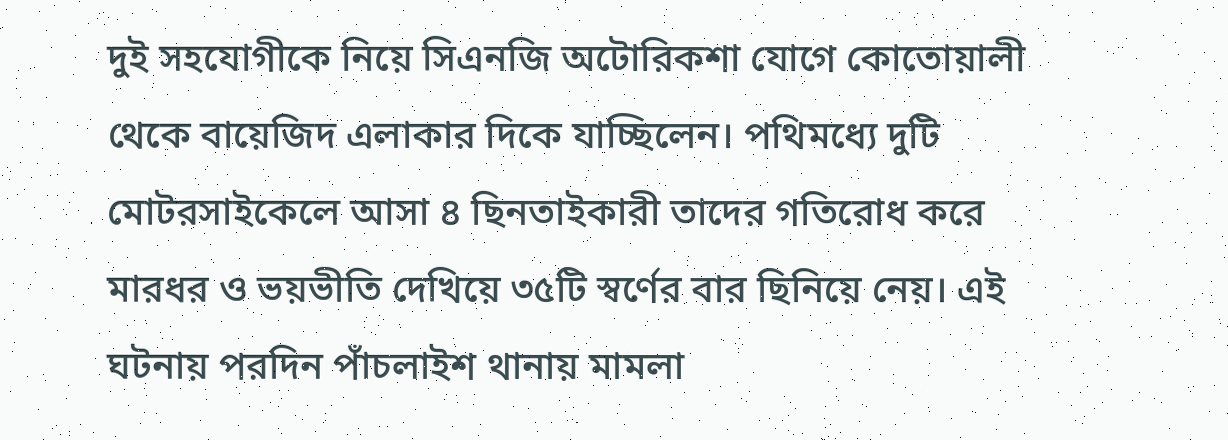দুই সহযোগীকে নিয়ে সিএনজি অটোরিকশা যোগে কোতোয়ালী থেকে বায়েজিদ এলাকার দিকে যাচ্ছিলেন। পথিমধ্যে দুটি মোটরসাইকেলে আসা ৪ ছিনতাইকারী তাদের গতিরোধ করে মারধর ও ভয়ভীতি দেখিয়ে ৩৫টি স্বর্ণের বার ছিনিয়ে নেয়। এই ঘটনায় পরদিন পাঁচলাইশ থানায় মামলা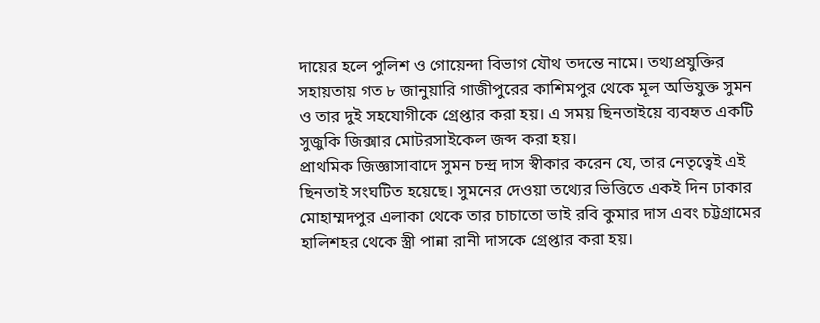দায়ের হলে পুলিশ ও গোয়েন্দা বিভাগ যৌথ তদন্তে নামে। তথ্যপ্রযুক্তির সহায়তায় গত ৮ জানুয়ারি গাজীপুরের কাশিমপুর থেকে মূল অভিযুক্ত সুমন ও তার দুই সহযোগীকে গ্রেপ্তার করা হয়। এ সময় ছিনতাইয়ে ব্যবহৃত একটি সুজুকি জিক্সার মোটরসাইকেল জব্দ করা হয়।
প্রাথমিক জিজ্ঞাসাবাদে সুমন চন্দ্র দাস স্বীকার করেন যে, তার নেতৃত্বেই এই ছিনতাই সংঘটিত হয়েছে। সুমনের দেওয়া তথ্যের ভিত্তিতে একই দিন ঢাকার মোহাম্মদপুর এলাকা থেকে তার চাচাতো ভাই রবি কুমার দাস এবং চট্টগ্রামের হালিশহর থেকে স্ত্রী পান্না রানী দাসকে গ্রেপ্তার করা হয়।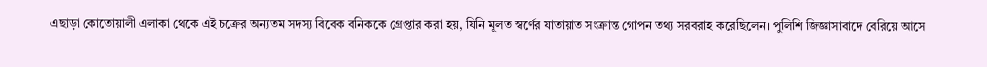এছাড়া কোতোয়ালী এলাকা থেকে এই চক্রের অন্যতম সদস্য বিবেক বনিককে গ্রেপ্তার করা হয়, যিনি মূলত স্বর্ণের যাতায়াত সংক্রান্ত গোপন তথ্য সরবরাহ করেছিলেন। পুলিশি জিজ্ঞাসাবাদে বেরিয়ে আসে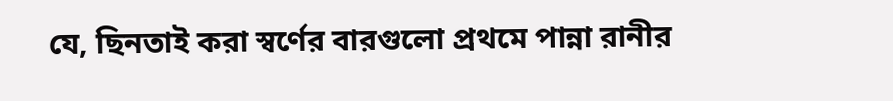যে, ছিনতাই করা স্বর্ণের বারগুলো প্রথমে পান্না রানীর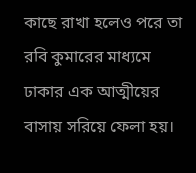কাছে রাখা হলেও পরে তা রবি কুমারের মাধ্যমে ঢাকার এক আত্মীয়ের বাসায় সরিয়ে ফেলা হয়।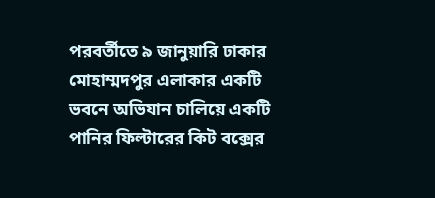পরবর্তীতে ৯ জানুয়ারি ঢাকার মোহাম্মদপুর এলাকার একটি ভবনে অভিযান চালিয়ে একটি পানির ফিল্টারের কিট বক্সের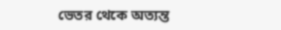ভেতর থেকে অত্যন্ত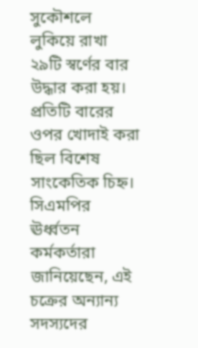সুকৌশলে লুকিয়ে রাখা ২৯টি স্বর্ণের বার উদ্ধার করা হয়। প্রতিটি বারের ওপর খোদাই করা ছিল বিশেষ সাংকেতিক চিহ্ন। সিএমপির ঊর্ধ্বতন কর্মকর্তারা জানিয়েছেন, এই চক্রের অন্যান্য সদস্যদের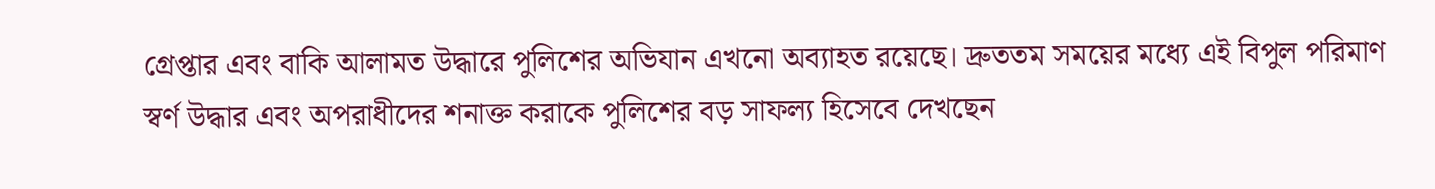গ্রেপ্তার এবং বাকি আলামত উদ্ধারে পুলিশের অভিযান এখনো অব্যাহত রয়েছে। দ্রুততম সময়ের মধ্যে এই বিপুল পরিমাণ স্বর্ণ উদ্ধার এবং অপরাধীদের শনাক্ত করাকে পুলিশের বড় সাফল্য হিসেবে দেখছেন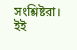সংশ্লিষ্টরা।
ইই